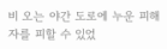비 오는 야간 도로에 누운 피해자를 피할 수 있었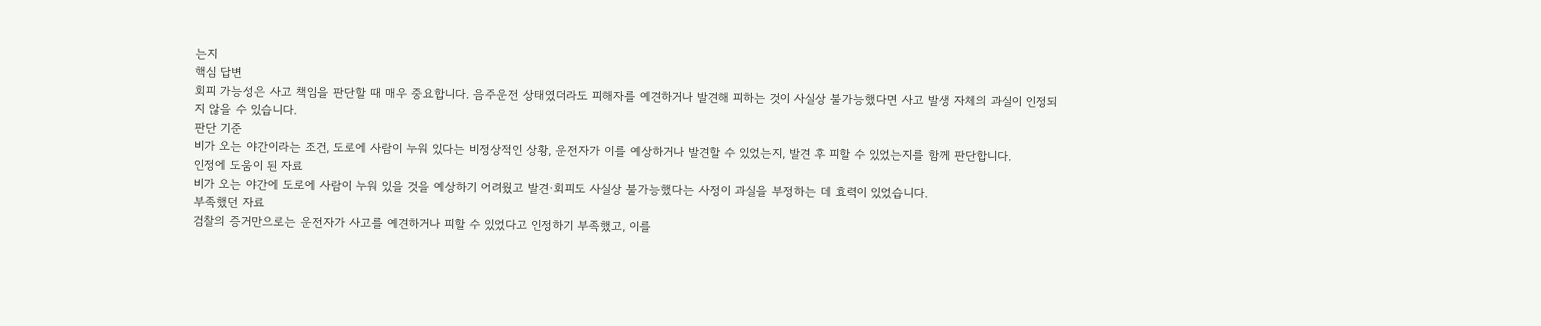는지
핵심 답변
회피 가능성은 사고 책임을 판단할 때 매우 중요합니다. 음주운전 상태였더라도 피해자를 예견하거나 발견해 피하는 것이 사실상 불가능했다면 사고 발생 자체의 과실이 인정되지 않을 수 있습니다.
판단 기준
비가 오는 야간이라는 조건, 도로에 사람이 누워 있다는 비정상적인 상황, 운전자가 이를 예상하거나 발견할 수 있었는지, 발견 후 피할 수 있었는지를 함께 판단합니다.
인정에 도움이 된 자료
비가 오는 야간에 도로에 사람이 누워 있을 것을 예상하기 어려웠고 발견·회피도 사실상 불가능했다는 사정이 과실을 부정하는 데 효력이 있었습니다.
부족했던 자료
검찰의 증거만으로는 운전자가 사고를 예견하거나 피할 수 있었다고 인정하기 부족했고, 이를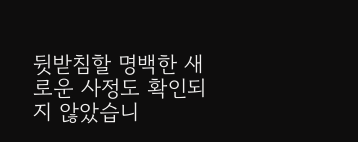뒷받침할 명백한 새로운 사정도 확인되지 않았습니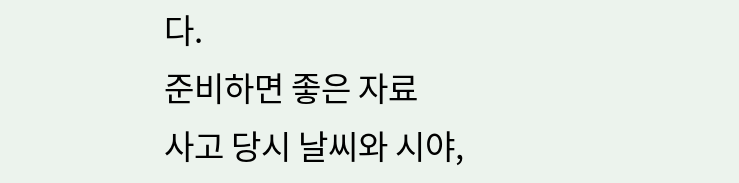다.
준비하면 좋은 자료
사고 당시 날씨와 시야,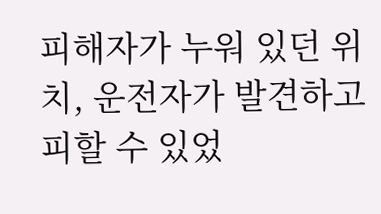피해자가 누워 있던 위치, 운전자가 발견하고 피할 수 있었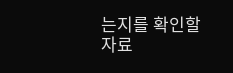는지를 확인할 자료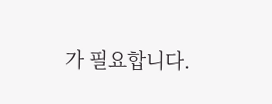가 필요합니다.